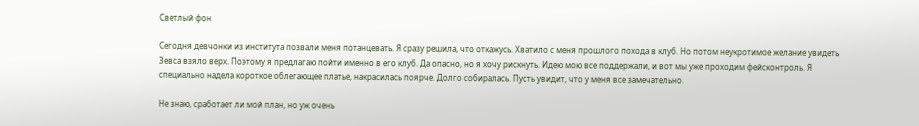Светлый фон

Сегодня девчонки из института позвали меня потанцевать. Я сразу решила, что откажусь. Хватило с меня прошлого похода в клуб. Но потом неукротимое желание увидеть Зевса взяло верх. Поэтому я предлагаю пойти именно в его клуб. Да опасно, но я хочу рискнуть. Идею мою все поддержали, и вот мы уже проходим фейсконтроль. Я специально надела короткое облегающее платье, накрасилась поярче. Долго собиралась. Пусть увидит, что у меня все замечательно.

Не знаю, сработает ли мой план, но уж очень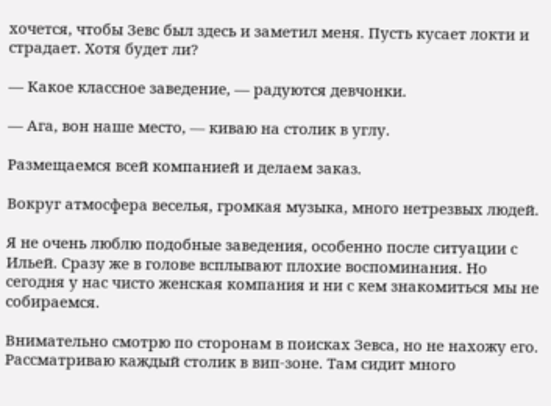хочется, чтобы Зевс был здесь и заметил меня. Пусть кусает локти и страдает. Хотя будет ли?

— Какое классное заведение, — радуются девчонки.

— Ага, вон наше место, — киваю на столик в углу.

Размещаемся всей компанией и делаем заказ.

Вокруг атмосфера веселья, громкая музыка, много нетрезвых людей.

Я не очень люблю подобные заведения, особенно после ситуации с Ильей. Сразу же в голове всплывают плохие воспоминания. Но сегодня у нас чисто женская компания и ни с кем знакомиться мы не собираемся.

Внимательно смотрю по сторонам в поисках Зевса, но не нахожу его. Рассматриваю каждый столик в вип-зоне. Там сидит много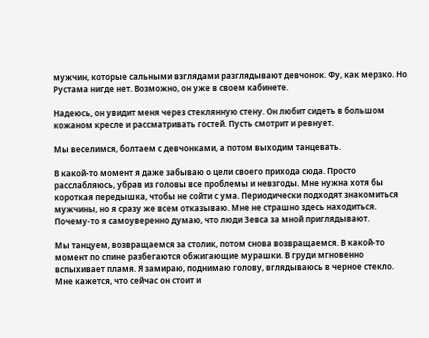мужчин, которые сальными взглядами разглядывают девчонок. Фу, как мерзко. Но Рустама нигде нет. Возможно, он уже в своем кабинете.

Надеюсь, он увидит меня через стеклянную стену. Он любит сидеть в большом кожаном кресле и рассматривать гостей. Пусть смотрит и ревнует.

Мы веселимся, болтаем с девчонками, а потом выходим танцевать.

В какой-то момент я даже забываю о цели своего прихода сюда. Просто расслабляюсь, убрав из головы все проблемы и невзгоды. Мне нужна хотя бы короткая передышка, чтобы не сойти с ума. Периодически подходят знакомиться мужчины, но я сразу же всем отказываю. Мне не страшно здесь находиться. Почему-то я самоуверенно думаю, что люди Зевса за мной приглядывают.

Мы танцуем, возвращаемся за столик, потом снова возвращаемся. В какой-то момент по спине разбегаются обжигающие мурашки. В груди мгновенно вспыхивает пламя. Я замираю, поднимаю голову, вглядываюсь в черное стекло. Мне кажется, что сейчас он стоит и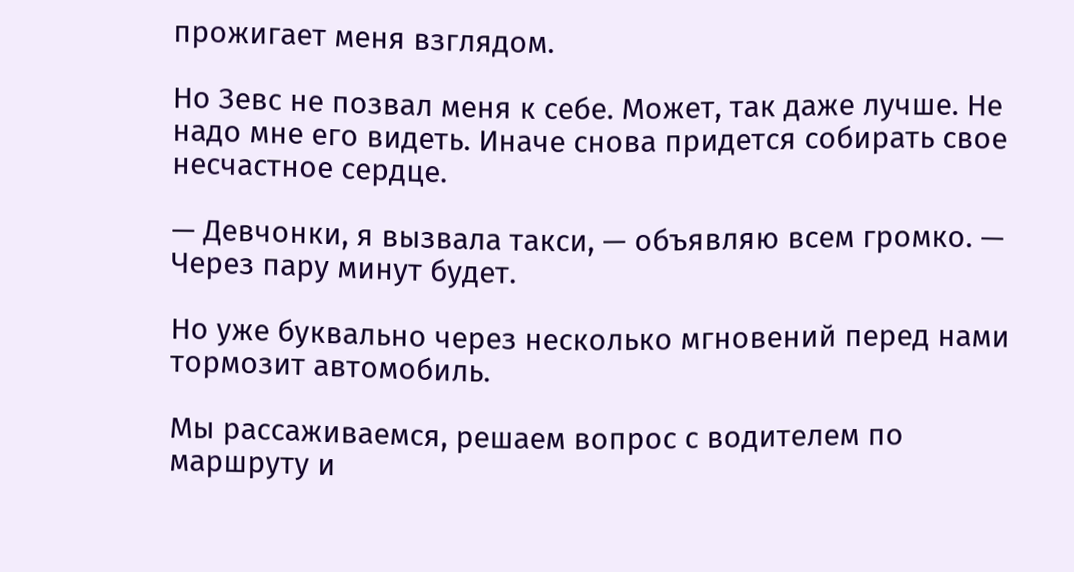прожигает меня взглядом.

Но Зевс не позвал меня к себе. Может, так даже лучше. Не надо мне его видеть. Иначе снова придется собирать свое несчастное сердце.

— Девчонки, я вызвала такси, — объявляю всем громко. — Через пару минут будет.

Но уже буквально через несколько мгновений перед нами тормозит автомобиль.

Мы рассаживаемся, решаем вопрос с водителем по маршруту и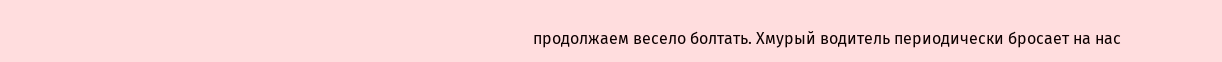продолжаем весело болтать. Хмурый водитель периодически бросает на нас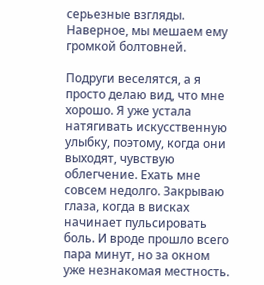серьезные взгляды. Наверное, мы мешаем ему громкой болтовней.

Подруги веселятся, а я просто делаю вид, что мне хорошо. Я уже устала натягивать искусственную улыбку, поэтому, когда они выходят, чувствую облегчение. Ехать мне совсем недолго. Закрываю глаза, когда в висках начинает пульсировать боль. И вроде прошло всего пара минут, но за окном уже незнакомая местность.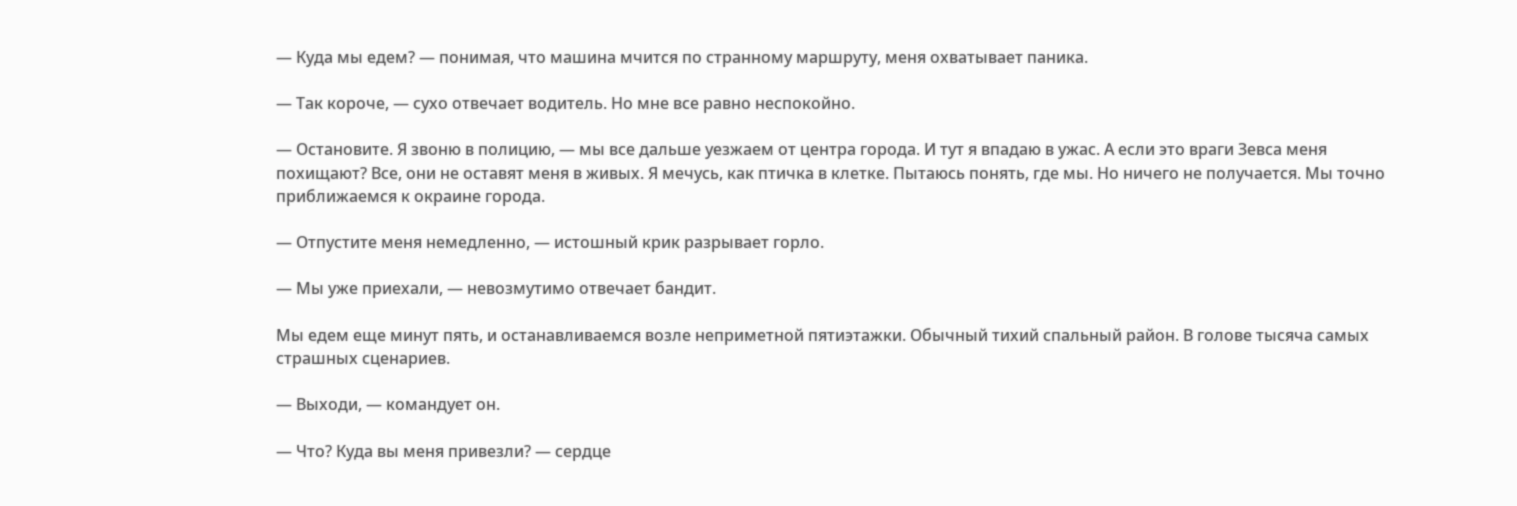— Куда мы едем? — понимая, что машина мчится по странному маршруту, меня охватывает паника.

— Так короче, — сухо отвечает водитель. Но мне все равно неспокойно.

— Остановите. Я звоню в полицию, — мы все дальше уезжаем от центра города. И тут я впадаю в ужас. А если это враги Зевса меня похищают? Все, они не оставят меня в живых. Я мечусь, как птичка в клетке. Пытаюсь понять, где мы. Но ничего не получается. Мы точно приближаемся к окраине города.

— Отпустите меня немедленно, — истошный крик разрывает горло.

— Мы уже приехали, — невозмутимо отвечает бандит.

Мы едем еще минут пять, и останавливаемся возле неприметной пятиэтажки. Обычный тихий спальный район. В голове тысяча самых страшных сценариев.

— Выходи, — командует он.

— Что? Куда вы меня привезли? — сердце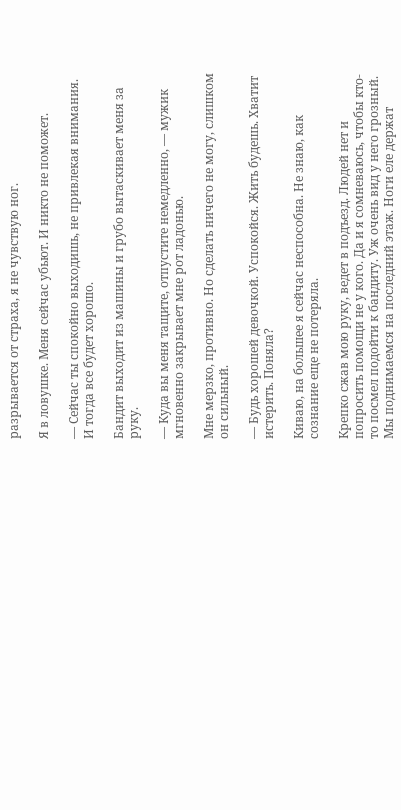разрывается от страха, я не чувствую ног.

Я в ловушке. Меня сейчас убьют. И никто не поможет.

— Сейчас ты спокойно выходишь, не привлекая внимания. И тогда все будет хорошо.

Бандит выходит из машины и грубо вытаскивает меня за руку.

— Куда вы меня тащите, отпустите немедленно, — мужик мгновенно закрывает мне рот ладонью.

Мне мерзко, противно. Но сделать ничего не могу, слишком он сильный.

— Будь хорошей девочкой. Успокойся. Жить будешь. Хватит истерить. Поняла?

Киваю, на большее я сейчас неспособна. Не знаю, как сознание еще не потеряла.

Крепко сжав мою руку, ведет в подъезд. Людей нет и попросить помощи не у кого. Да и я сомневаюсь, чтобы кто-то посмел подойти к бандиту. Уж очень вид у него грозный. Мы поднимаемся на последний этаж. Ноги еле держат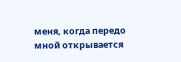меня, когда передо мной открывается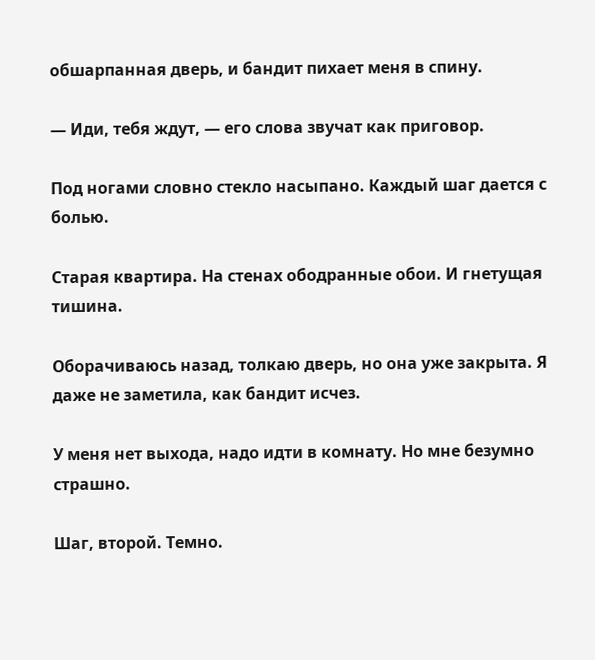обшарпанная дверь, и бандит пихает меня в спину.

— Иди, тебя ждут, — его слова звучат как приговор.

Под ногами словно стекло насыпано. Каждый шаг дается с болью.

Старая квартира. На стенах ободранные обои. И гнетущая тишина.

Оборачиваюсь назад, толкаю дверь, но она уже закрыта. Я даже не заметила, как бандит исчез.

У меня нет выхода, надо идти в комнату. Но мне безумно страшно.

Шаг, второй. Темно.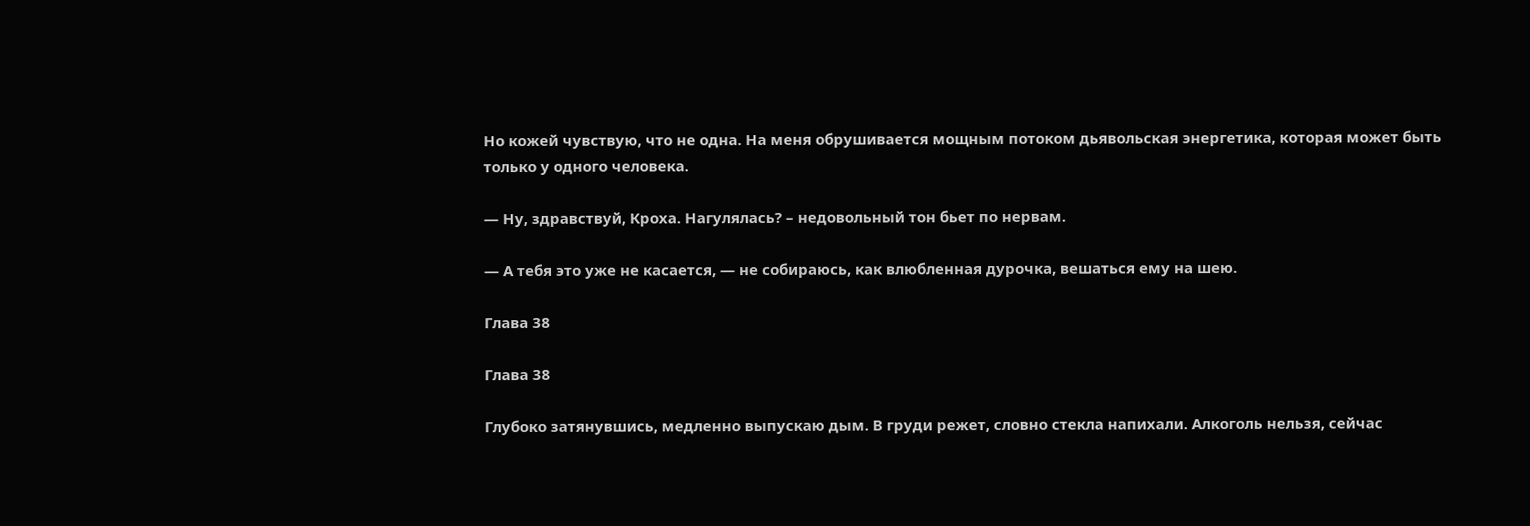Но кожей чувствую, что не одна. На меня обрушивается мощным потоком дьявольская энергетика, которая может быть только у одного человека.

— Ну, здравствуй, Кроха. Нагулялась? – недовольный тон бьет по нервам.

— А тебя это уже не касается, — не собираюсь, как влюбленная дурочка, вешаться ему на шею.

Глава 38

Глава 38

Глубоко затянувшись, медленно выпускаю дым. В груди режет, словно стекла напихали. Алкоголь нельзя, сейчас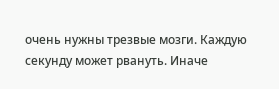очень нужны трезвые мозги. Каждую секунду может рвануть. Иначе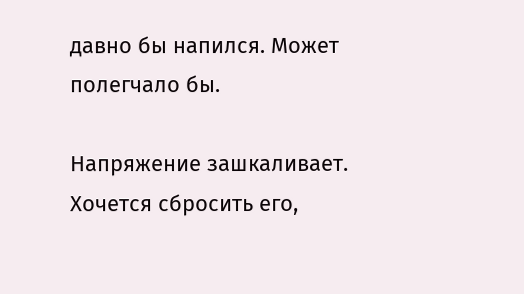давно бы напился. Может полегчало бы.

Напряжение зашкаливает. Хочется сбросить его,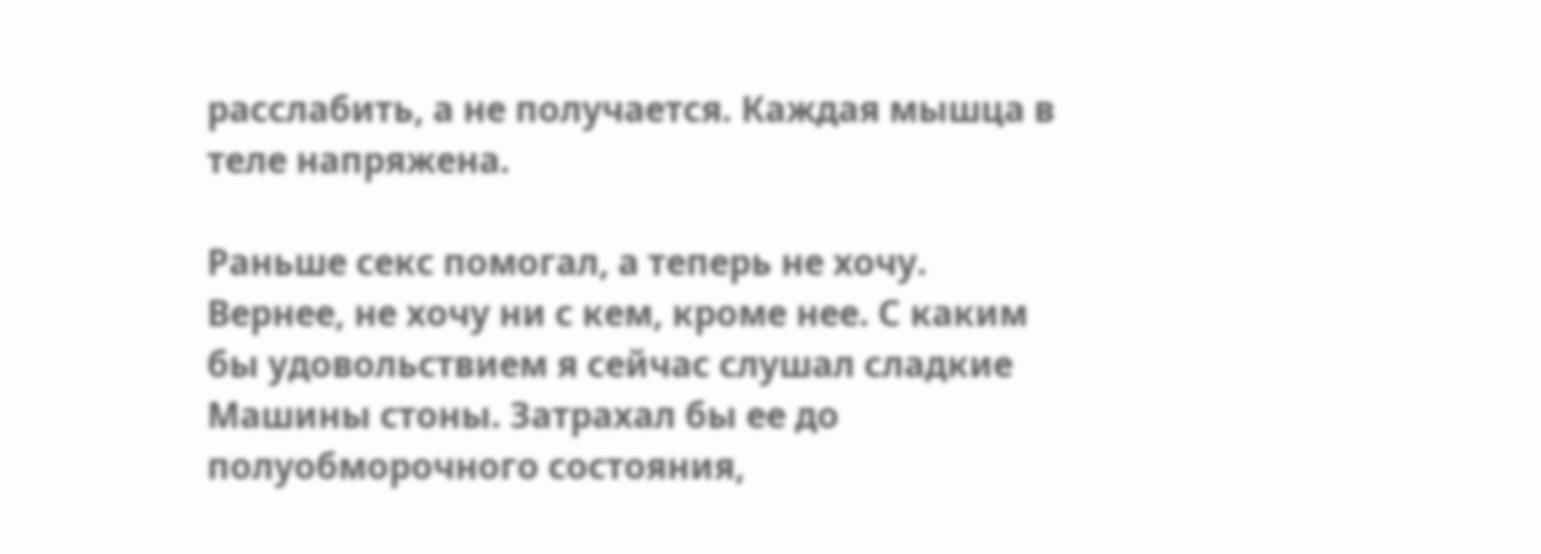расслабить, а не получается. Каждая мышца в теле напряжена.

Раньше секс помогал, а теперь не хочу. Вернее, не хочу ни с кем, кроме нее. С каким бы удовольствием я сейчас слушал сладкие Машины стоны. Затрахал бы ее до полуобморочного состояния,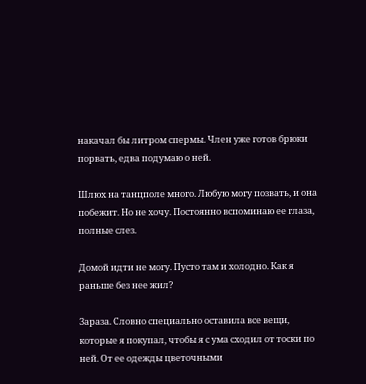накачал бы литром спермы. Член уже готов брюки порвать, едва подумаю о ней.

Шлюх на танцполе много. Любую могу позвать, и она побежит. Но не хочу. Постоянно вспоминаю ее глаза, полные слез.

Домой идти не могу. Пусто там и холодно. Как я раньше без нее жил?

Зараза. Словно специально оставила все вещи, которые я покупал, чтобы я с ума сходил от тоски по ней. От ее одежды цветочными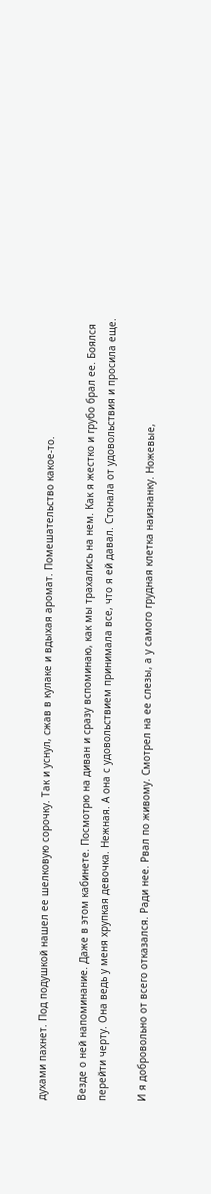духами пахнет. Под подушкой нашел ее шелковую сорочку. Так и уснул, сжав в кулаке и вдыхая аромат. Помешательство какое-то.

Везде о ней напоминание. Даже в этом кабинете. Посмотрю на диван и сразу вспоминаю, как мы трахались на нем. Как я жестко и грубо брал ее. Боялся перейти черту. Она ведь у меня хрупкая девочка. Нежная. А она с удовольствием принимала все, что я ей давал. Стонала от удовольствия и просила еще.

И я добровольно от всего отказался. Ради нее. Рвал по живому. Смотрел на ее слезы, а у самого грудная клетка наизнанку. Ножевые,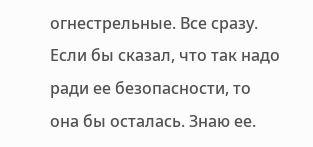огнестрельные. Все сразу. Если бы сказал, что так надо ради ее безопасности, то она бы осталась. Знаю ее.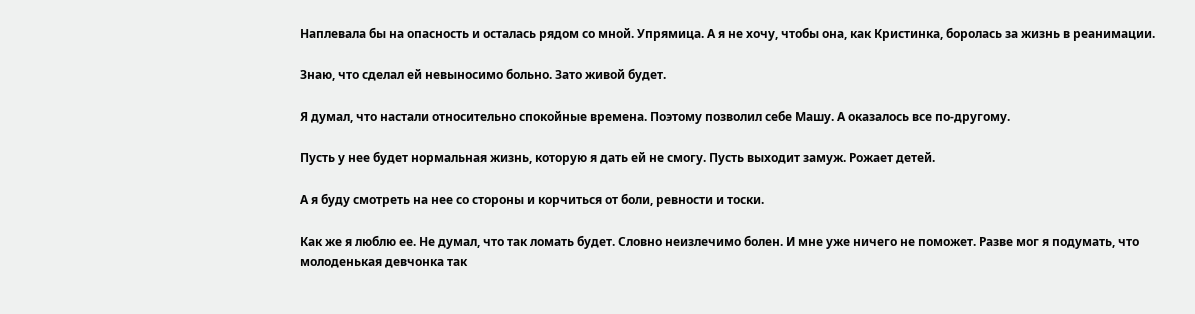Наплевала бы на опасность и осталась рядом со мной. Упрямица. А я не хочу, чтобы она, как Кристинка, боролась за жизнь в реанимации.

Знаю, что сделал ей невыносимо больно. Зато живой будет.

Я думал, что настали относительно спокойные времена. Поэтому позволил себе Машу. А оказалось все по-другому.

Пусть у нее будет нормальная жизнь, которую я дать ей не смогу. Пусть выходит замуж. Рожает детей.

А я буду смотреть на нее со стороны и корчиться от боли, ревности и тоски.

Как же я люблю ее. Не думал, что так ломать будет. Словно неизлечимо болен. И мне уже ничего не поможет. Разве мог я подумать, что молоденькая девчонка так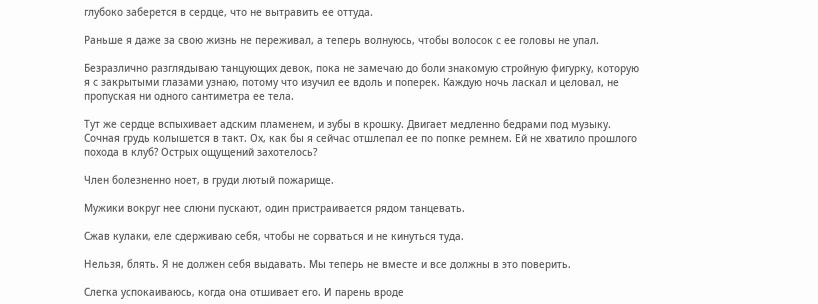глубоко заберется в сердце, что не вытравить ее оттуда.

Раньше я даже за свою жизнь не переживал, а теперь волнуюсь, чтобы волосок с ее головы не упал.

Безразлично разглядываю танцующих девок, пока не замечаю до боли знакомую стройную фигурку, которую я с закрытыми глазами узнаю, потому что изучил ее вдоль и поперек. Каждую ночь ласкал и целовал, не пропуская ни одного сантиметра ее тела.

Тут же сердце вспыхивает адским пламенем, и зубы в крошку. Двигает медленно бедрами под музыку. Сочная грудь колышется в такт. Ох, как бы я сейчас отшлепал ее по попке ремнем. Ей не хватило прошлого похода в клуб? Острых ощущений захотелось?

Член болезненно ноет, в груди лютый пожарище.

Мужики вокруг нее слюни пускают, один пристраивается рядом танцевать.

Сжав кулаки, еле сдерживаю себя, чтобы не сорваться и не кинуться туда.

Нельзя, блять. Я не должен себя выдавать. Мы теперь не вместе и все должны в это поверить.

Слегка успокаиваюсь, когда она отшивает его. И парень вроде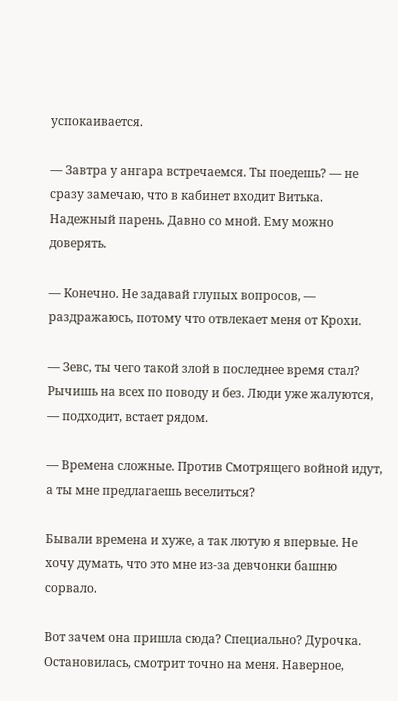успокаивается.

— Завтра у ангара встречаемся. Ты поедешь? — не сразу замечаю, что в кабинет входит Витька. Надежный парень. Давно со мной. Ему можно доверять.

— Конечно. Не задавай глупых вопросов, — раздражаюсь, потому что отвлекает меня от Крохи.

— Зевс, ты чего такой злой в последнее время стал? Рычишь на всех по поводу и без. Люди уже жалуются, — подходит, встает рядом.

— Времена сложные. Против Смотрящего войной идут, а ты мне предлагаешь веселиться?

Бывали времена и хуже, а так лютую я впервые. Не хочу думать, что это мне из-за девчонки башню сорвало.

Вот зачем она пришла сюда? Специально? Дурочка. Остановилась, смотрит точно на меня. Наверное,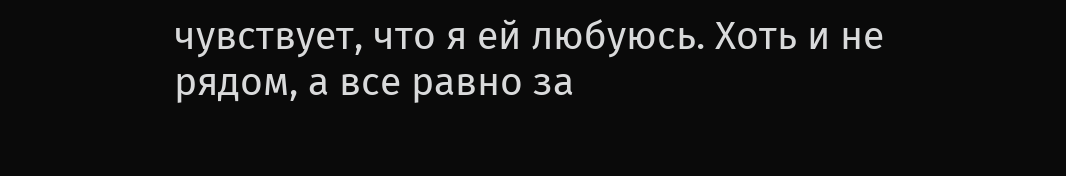чувствует, что я ей любуюсь. Хоть и не рядом, а все равно за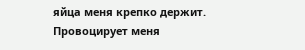яйца меня крепко держит. Провоцирует меня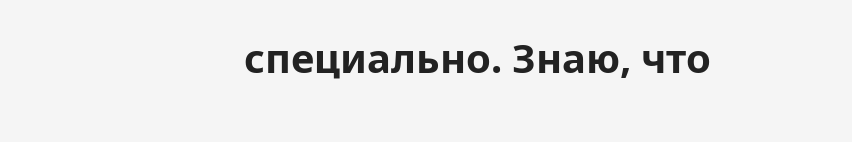специально. Знаю, что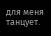для меня танцует.